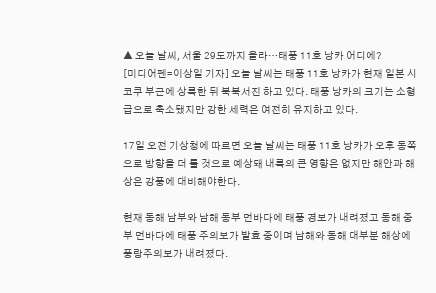▲ 오늘 날씨, 서울 29도까지 올라…태풍 11호 낭카 어디에?
[미디어펜=이상일 기자] 오늘 날씨는 태풍 11호 낭카가 현재 일본 시코쿠 부근에 상륙한 뒤 북북서진 하고 있다. 태풍 낭카의 크기는 소형급으로 축소됐지만 강한 세력은 여전히 유지하고 있다.

17일 오전 기상청에 따르면 오늘 날씨는 태풍 11호 낭카가 오후 동쪽으로 방향을 더 틀 것으로 예상돼 내륙의 큰 영향은 없지만 해안과 해상은 강풍에 대비해야한다.

현재 동해 남부와 남해 동부 먼바다에 태풍 경보가 내려졌고 동해 중부 먼바다에 태풍 주의보가 발효 중이며 남해와 동해 대부분 해상에 풍랑주의보가 내려졌다.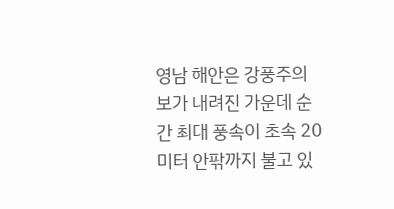영남 해안은 강풍주의보가 내려진 가운데 순간 최대 풍속이 초속 20미터 안팎까지 불고 있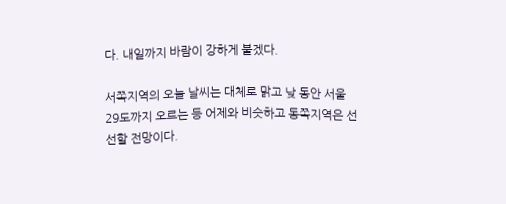다. 내일까지 바람이 강하게 불겠다.

서쪽지역의 오늘 날씨는 대체로 맑고 낮 동안 서울 29도까지 오르는 등 어제와 비슷하고 동쪽지역은 선선할 전망이다.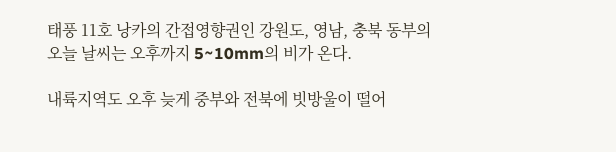태풍 11호 낭카의 간접영향권인 강원도, 영남, 충북 동부의 오늘 날씨는 오후까지 5~10mm의 비가 온다.

내륙지역도 오후 늦게 중부와 전북에 빗방울이 떨어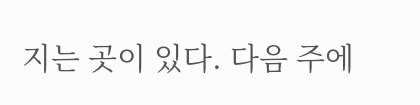지는 곳이 있다. 다음 주에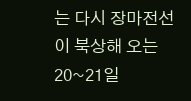는 다시 장마전선이 북상해 오는 20~21일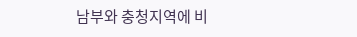남부와 충청지역에 비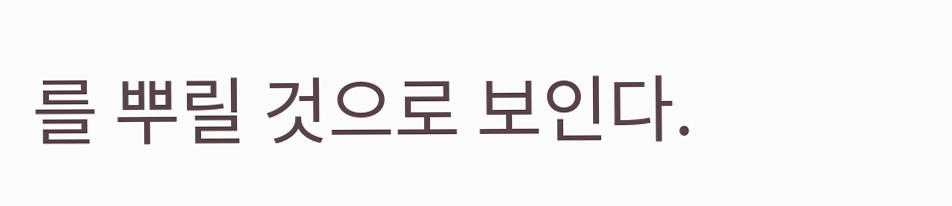를 뿌릴 것으로 보인다.